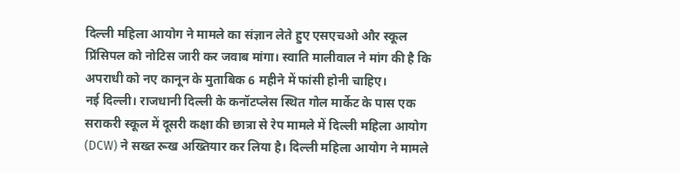दिल्ली महिला आयोग ने मामले का संज्ञान लेते हुए एसएचओ और स्कूल प्रिंसिपल को नोटिस जारी कर जवाब मांगा। स्वाति मालीवाल ने मांग की है कि अपराधी को नए कानून के मुताबिक 6 महीने में फांसी होनी चाहिए।
नई दिल्ली। राजधानी दिल्ली के कनॉटप्लेस स्थित गोल मार्केट के पास एक सराकरी स्कूल में दूसरी कक्षा की छात्रा से रेप मामले में दिल्ली महिला आयोग (DCW) ने सख्त रूख अख्तियार कर लिया है। दिल्ली महिला आयोग ने मामले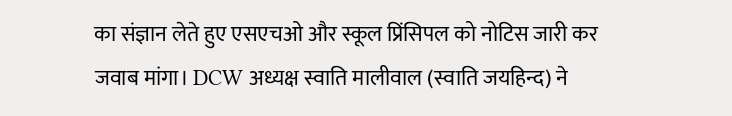का संज्ञान लेते हुए एसएचओ और स्कूल प्रिंसिपल को नोटिस जारी कर जवाब मांगा। DCW अध्यक्ष स्वाति मालीवाल (स्वाति जयहिन्द) ने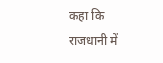कहा कि राजधानी में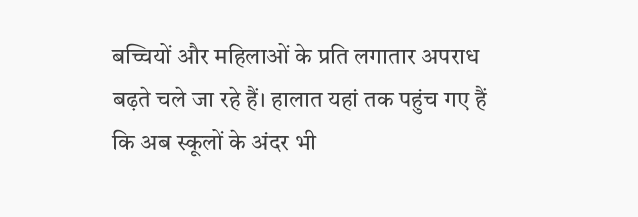बच्चियों और महिलाओं के प्रति लगातार अपराध बढ़ते चले जा रहे हैं। हालात यहां तक पहुंच गए हैं कि अब स्कूलों के अंदर भी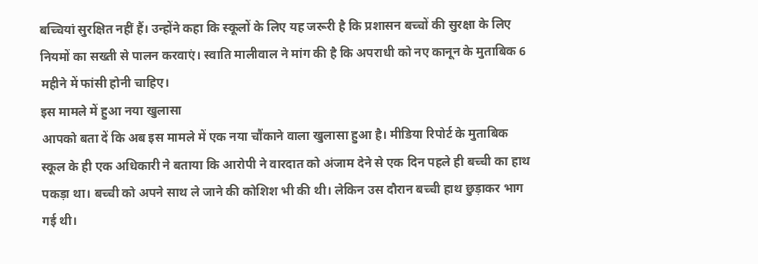बच्चियां सुरक्षित नहीं हैं। उन्होंने कहा कि स्कूलों के लिए यह जरूरी है कि प्रशासन बच्चों की सुरक्षा के लिए नियमों का सख्ती से पालन करवाएं। स्वाति मालीवाल ने मांग की है कि अपराधी को नए कानून के मुताबिक 6 महीने में फांसी होनी चाहिए।
इस मामले में हुआ नया खुलासा
आपको बता दें कि अब इस मामले में एक नया चौंकाने वाला खुलासा हुआ है। मीडिया रिपोर्ट के मुताबिक स्कूल के ही एक अधिकारी ने बताया कि आरोपी ने वारदात को अंजाम देने से एक दिन पहले ही बच्ची का हाथ पकड़ा था। बच्ची को अपने साथ ले जाने की कोशिश भी की थी। लेकिन उस दौरान बच्ची हाथ छुड़ाकर भाग गई थी।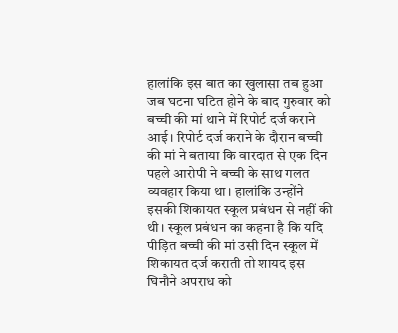हालांकि इस बात का खुलासा तब हुआ जब घटना घटित होने के बाद गुरुवार को बच्ची की मां थाने में रिपोर्ट दर्ज कराने आई। रिपोर्ट दर्ज कराने के दौरान बच्ची की मां ने बताया कि वारदात से एक दिन पहले आरोपी ने बच्ची के साथ गलत व्यवहार किया था। हालांकि उन्होंने इसकी शिकायत स्कूल प्रबंधन से नहीं की थी। स्कूल प्रबंधन का कहना है कि यदि पीड़ित बच्ची की मां उसी दिन स्कूल में शिकायत दर्ज कराती तो शायद इस घिनौने अपराध को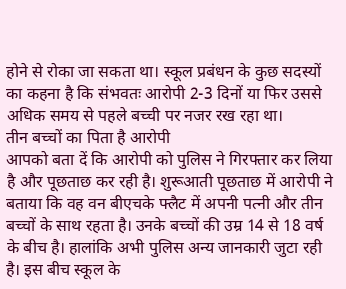होने से रोका जा सकता था। स्कूल प्रबंधन के कुछ सदस्यों का कहना है कि संभवतः आरोपी 2-3 दिनों या फिर उससे अधिक समय से पहले बच्ची पर नजर रख रहा था।
तीन बच्चों का पिता है आरोपी
आपको बता दें कि आरोपी को पुलिस ने गिरफ्तार कर लिया है और पूछताछ कर रही है। शुरूआती पूछताछ में आरोपी ने बताया कि वह वन बीएचके फ्लैट में अपनी पत्नी और तीन बच्चों के साथ रहता है। उनके बच्चों की उम्र 14 से 18 वर्ष के बीच है। हालांकि अभी पुलिस अन्य जानकारी जुटा रही है। इस बीच स्कूल के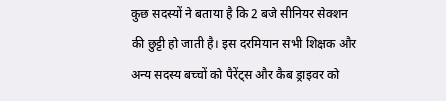कुछ सदस्यों ने बताया है कि 2 बजे सीनियर सेक्शन की छुट्टी हो जाती है। इस दरमियान सभी शिक्षक और अन्य सदस्य बच्चों को पैरेंट्स और कैब ड्राइवर को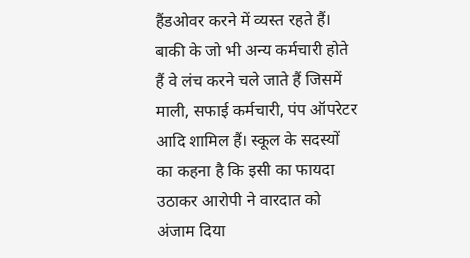हैंडओवर करने में व्यस्त रहते हैं। बाकी के जो भी अन्य कर्मचारी होते हैं वे लंच करने चले जाते हैं जिसमें माली, सफाई कर्मचारी, पंप ऑपरेटर आदि शामिल हैं। स्कूल के सदस्यों का कहना है कि इसी का फायदा उठाकर आरोपी ने वारदात को अंजाम दिया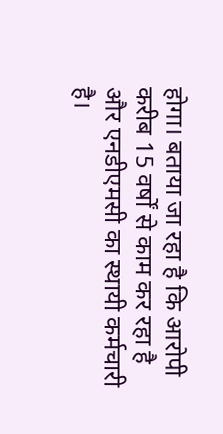होगा। बताया जा रहा है कि आरोपी करीब 15 वर्षों से काम कर रहा है और एनडीएमसी का स्थायी कर्मचारी है।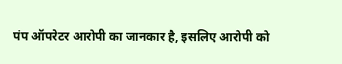पंप ऑपरेटर आरोपी का जानकार है, इसलिए आरोपी को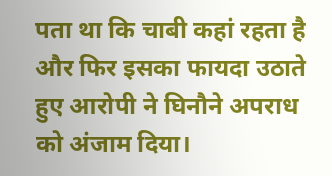पता था कि चाबी कहां रहता है और फिर इसका फायदा उठाते हुए आरोपी ने घिनौने अपराध को अंजाम दिया।